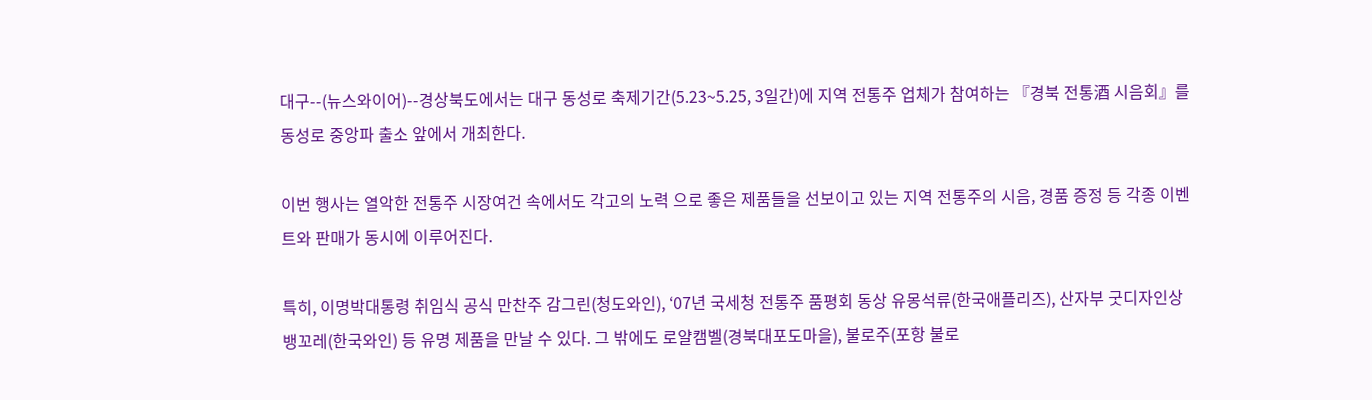대구--(뉴스와이어)--경상북도에서는 대구 동성로 축제기간(5.23~5.25, 3일간)에 지역 전통주 업체가 참여하는 『경북 전통酒 시음회』를 동성로 중앙파 출소 앞에서 개최한다.

이번 행사는 열악한 전통주 시장여건 속에서도 각고의 노력 으로 좋은 제품들을 선보이고 있는 지역 전통주의 시음, 경품 증정 등 각종 이벤트와 판매가 동시에 이루어진다.

특히, 이명박대통령 취임식 공식 만찬주 감그린(청도와인), ‘07년 국세청 전통주 품평회 동상 유몽석류(한국애플리즈), 산자부 굿디자인상 뱅꼬레(한국와인) 등 유명 제품을 만날 수 있다. 그 밖에도 로얄캠벨(경북대포도마을), 불로주(포항 불로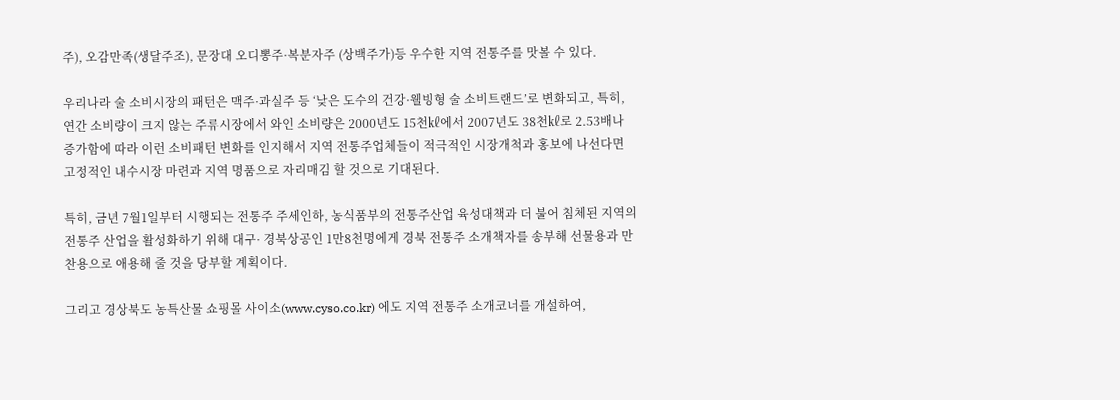주), 오감만족(생달주조), 문장대 오디뽕주·복분자주 (상백주가)등 우수한 지역 전통주를 맛볼 수 있다.

우리나라 술 소비시장의 패턴은 맥주·과실주 등 ‘낮은 도수의 건강·웰빙형 술 소비트랜드’로 변화되고, 특히, 연간 소비량이 크지 않는 주류시장에서 와인 소비량은 2000년도 15천㎘에서 2007년도 38천㎘로 2.53배나 증가함에 따라 이런 소비패턴 변화를 인지해서 지역 전통주업체들이 적극적인 시장개척과 홍보에 나선다면 고정적인 내수시장 마련과 지역 명품으로 자리매김 할 것으로 기대된다.

특히, 금년 7월1일부터 시행되는 전통주 주세인하, 농식품부의 전통주산업 육성대책과 더 불어 침체된 지역의 전통주 산업을 활성화하기 위해 대구· 경북상공인 1만8천명에게 경북 전통주 소개책자를 송부해 선물용과 만찬용으로 애용해 줄 것을 당부할 계획이다.

그리고 경상북도 농특산물 쇼핑몰 사이소(www.cyso.co.kr) 에도 지역 전통주 소개코너를 개설하여,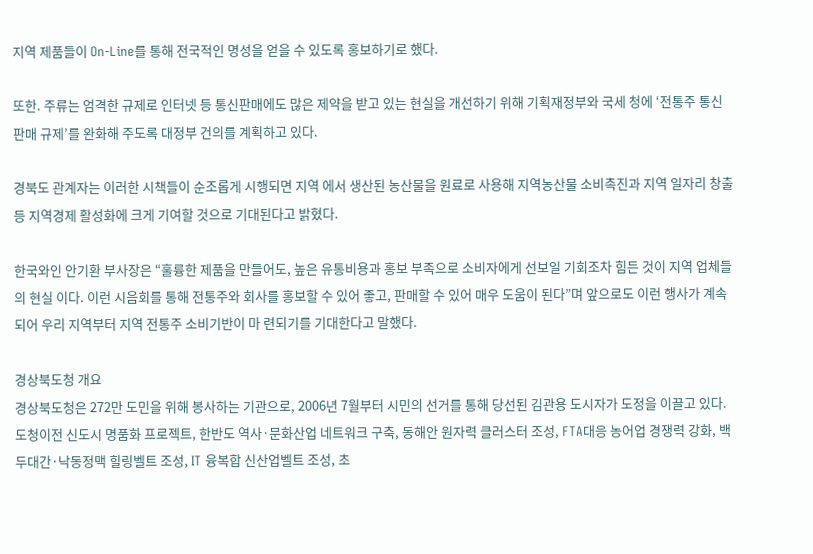지역 제품들이 On-Line를 통해 전국적인 명성을 얻을 수 있도록 홍보하기로 했다.

또한. 주류는 엄격한 규제로 인터넷 등 통신판매에도 많은 제약을 받고 있는 현실을 개선하기 위해 기획재정부와 국세 청에 ‘전통주 통신판매 규제’를 완화해 주도록 대정부 건의를 계획하고 있다.

경북도 관계자는 이러한 시책들이 순조롭게 시행되면 지역 에서 생산된 농산물을 원료로 사용해 지역농산물 소비촉진과 지역 일자리 창출 등 지역경제 활성화에 크게 기여할 것으로 기대된다고 밝혔다.

한국와인 안기환 부사장은 “훌륭한 제품을 만들어도, 높은 유통비용과 홍보 부족으로 소비자에게 선보일 기회조차 힘든 것이 지역 업체들의 현실 이다. 이런 시음회를 통해 전통주와 회사를 홍보할 수 있어 좋고, 판매할 수 있어 매우 도움이 된다”며 앞으로도 이런 행사가 계속되어 우리 지역부터 지역 전통주 소비기반이 마 련되기를 기대한다고 말했다.

경상북도청 개요
경상북도청은 272만 도민을 위해 봉사하는 기관으로, 2006년 7월부터 시민의 선거를 통해 당선된 김관용 도시자가 도정을 이끌고 있다. 도청이전 신도시 명품화 프로젝트, 한반도 역사·문화산업 네트워크 구축, 동해안 원자력 클러스터 조성, FTA대응 농어업 경쟁력 강화, 백두대간·낙동정맥 힐링벨트 조성, IT 융복합 신산업벨트 조성, 초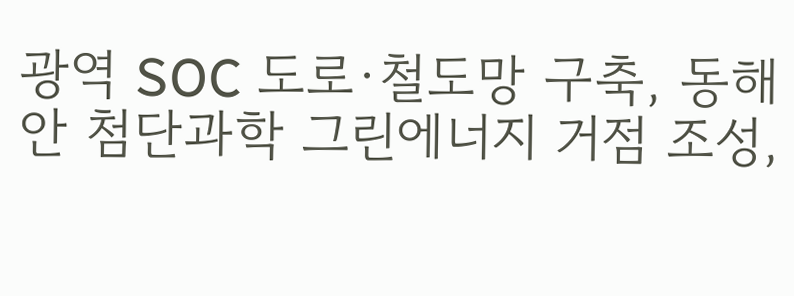광역 SOC 도로·철도망 구축, 동해안 첨단과학 그린에너지 거점 조성,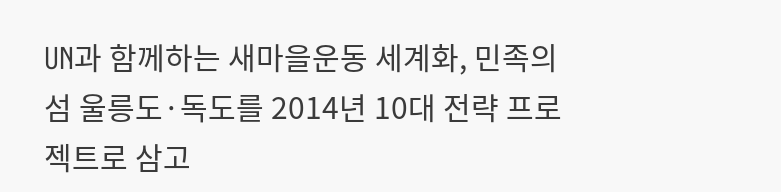UN과 함께하는 새마을운동 세계화, 민족의 섬 울릉도·독도를 2014년 10대 전략 프로젝트로 삼고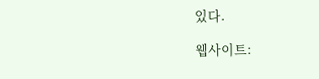있다.

웹사이트: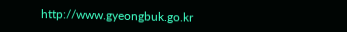http://www.gyeongbuk.go.kr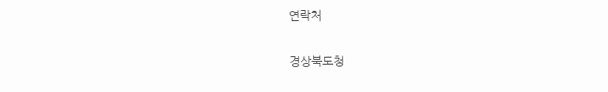연락처

경상북도청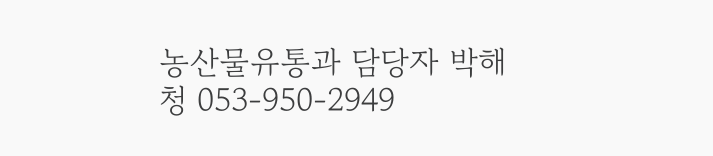농산물유통과 담당자 박해청 053-950-2949